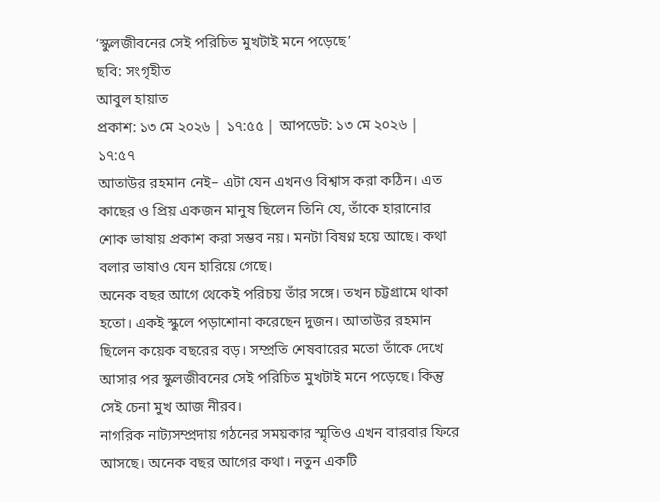‘স্কুলজীবনের সেই পরিচিত মুখটাই মনে পড়েছে’
ছবি: সংগৃহীত
আবুল হায়াত
প্রকাশ: ১৩ মে ২০২৬ | ১৭:৫৫ | আপডেট: ১৩ মে ২০২৬ | ১৭:৫৭
আতাউর রহমান নেই– এটা যেন এখনও বিশ্বাস করা কঠিন। এত কাছের ও প্রিয় একজন মানুষ ছিলেন তিনি যে, তাঁকে হারানোর শোক ভাষায় প্রকাশ করা সম্ভব নয়। মনটা বিষণ্ন হয়ে আছে। কথা বলার ভাষাও যেন হারিয়ে গেছে।
অনেক বছর আগে থেকেই পরিচয় তাঁর সঙ্গে। তখন চট্টগ্রামে থাকা হতো। একই স্কুলে পড়াশোনা করেছেন দুজন। আতাউর রহমান ছিলেন কয়েক বছরের বড়। সম্প্রতি শেষবারের মতো তাঁকে দেখে আসার পর স্কুলজীবনের সেই পরিচিত মুখটাই মনে পড়েছে। কিন্তু সেই চেনা মুখ আজ নীরব।
নাগরিক নাট্যসম্প্রদায় গঠনের সময়কার স্মৃতিও এখন বারবার ফিরে আসছে। অনেক বছর আগের কথা। নতুন একটি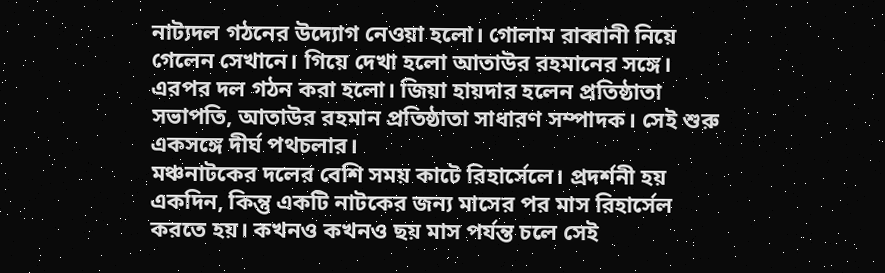নাট্যদল গঠনের উদ্যোগ নেওয়া হলো। গোলাম রাব্বানী নিয়ে গেলেন সেখানে। গিয়ে দেখা হলো আতাউর রহমানের সঙ্গে। এরপর দল গঠন করা হলো। জিয়া হায়দার হলেন প্রতিষ্ঠাতা সভাপতি, আতাউর রহমান প্রতিষ্ঠাতা সাধারণ সম্পাদক। সেই শুরু একসঙ্গে দীর্ঘ পথচলার।
মঞ্চনাটকের দলের বেশি সময় কাটে রিহার্সেলে। প্রদর্শনী হয় একদিন, কিন্তু একটি নাটকের জন্য মাসের পর মাস রিহার্সেল করতে হয়। কখনও কখনও ছয় মাস পর্যন্ত চলে সেই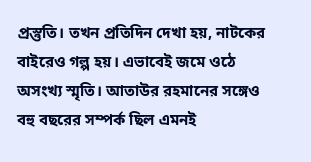প্রস্তুতি। তখন প্রতিদিন দেখা হয়, নাটকের বাইরেও গল্প হয়। এভাবেই জমে ওঠে অসংখ্য স্মৃতি। আতাউর রহমানের সঙ্গেও বহু বছরের সম্পর্ক ছিল এমনই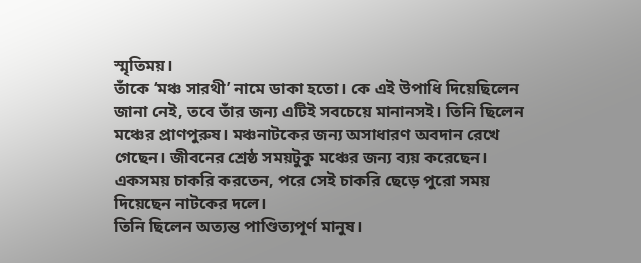স্মৃতিময়।
তাঁকে ‘মঞ্চ সারথী’ নামে ডাকা হতো। কে এই উপাধি দিয়েছিলেন জানা নেই, তবে তাঁর জন্য এটিই সবচেয়ে মানানসই। তিনি ছিলেন মঞ্চের প্রাণপুরুষ। মঞ্চনাটকের জন্য অসাধারণ অবদান রেখে গেছেন। জীবনের শ্রেষ্ঠ সময়টুকু মঞ্চের জন্য ব্যয় করেছেন। একসময় চাকরি করতেন, পরে সেই চাকরি ছেড়ে পুরো সময় দিয়েছেন নাটকের দলে।
তিনি ছিলেন অত্যন্ত পাণ্ডিত্যপূর্ণ মানুষ।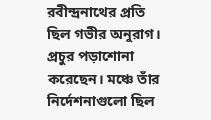রবীন্দ্রনাথের প্রতি ছিল গভীর অনুরাগ। প্রচুর পড়াশোনা করেছেন। মঞ্চে তাঁর নির্দেশনাগুলো ছিল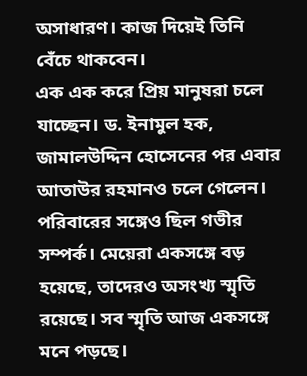অসাধারণ। কাজ দিয়েই তিনি বেঁচে থাকবেন।
এক এক করে প্রিয় মানুষরা চলে যাচ্ছেন। ড. ইনামুল হক, জামালউদ্দিন হোসেনের পর এবার আতাউর রহমানও চলে গেলেন। পরিবারের সঙ্গেও ছিল গভীর সম্পর্ক। মেয়েরা একসঙ্গে বড় হয়েছে, তাদেরও অসংখ্য স্মৃতি রয়েছে। সব স্মৃতি আজ একসঙ্গে মনে পড়ছে।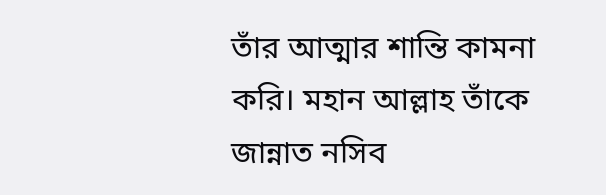তাঁর আত্মার শান্তি কামনা করি। মহান আল্লাহ তাঁকে জান্নাত নসিব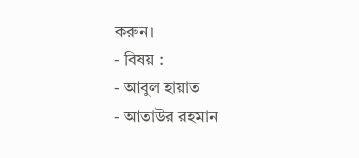করুন।
- বিষয় :
- আবুল হায়াত
- আতাউর রহমান